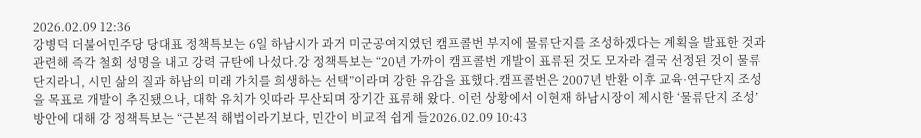2026.02.09 12:36
강병덕 더불어민주당 당대표 정책특보는 6일 하남시가 과거 미군공여지였던 캠프콜번 부지에 물류단지를 조성하겠다는 계획을 발표한 것과 관련해 즉각 철회 성명을 내고 강력 규탄에 나섰다.강 정책특보는 “20년 가까이 캠프콜번 개발이 표류된 것도 모자라 결국 선정된 것이 물류단지라니, 시민 삶의 질과 하남의 미래 가치를 희생하는 선택”이라며 강한 유감을 표했다.캠프콜번은 2007년 반환 이후 교육·연구단지 조성을 목표로 개발이 추진됐으나, 대학 유치가 잇따라 무산되며 장기간 표류해 왔다. 이런 상황에서 이현재 하남시장이 제시한 ‘물류단지 조성’ 방안에 대해 강 정책특보는 “근본적 해법이라기보다, 민간이 비교적 쉽게 들2026.02.09 10:43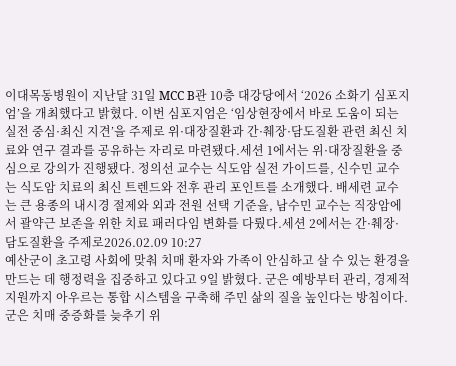이대목동병원이 지난달 31일 MCC B관 10층 대강당에서 ‘2026 소화기 심포지엄’을 개최했다고 밝혔다. 이번 심포지엄은 ‘임상현장에서 바로 도움이 되는 실전 중심·최신 지견’을 주제로 위·대장질환과 간·췌장·담도질환 관련 최신 치료와 연구 결과를 공유하는 자리로 마련됐다.세션 1에서는 위·대장질환을 중심으로 강의가 진행됐다. 정의선 교수는 식도암 실전 가이드를, 신수민 교수는 식도암 치료의 최신 트렌드와 전후 관리 포인트를 소개했다. 배세련 교수는 큰 용종의 내시경 절제와 외과 전원 선택 기준을, 남수민 교수는 직장암에서 괄약근 보존을 위한 치료 패러다임 변화를 다뤘다.세션 2에서는 간·췌장·담도질환을 주제로2026.02.09 10:27
예산군이 초고령 사회에 맞춰 치매 환자와 가족이 안심하고 살 수 있는 환경을 만드는 데 행정력을 집중하고 있다고 9일 밝혔다. 군은 예방부터 관리, 경제적 지원까지 아우르는 통합 시스템을 구축해 주민 삶의 질을 높인다는 방침이다.군은 치매 중증화를 늦추기 위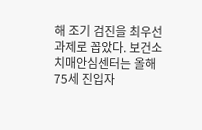해 조기 검진을 최우선 과제로 꼽았다. 보건소 치매안심센터는 올해 75세 진입자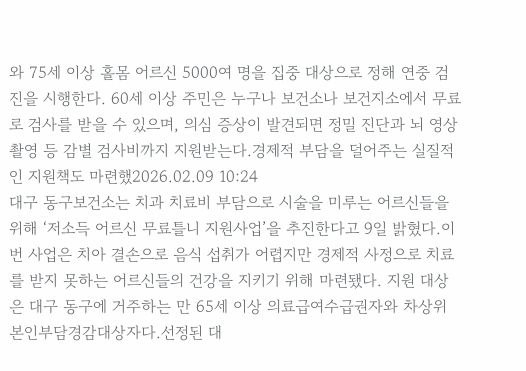와 75세 이상 홀몸 어르신 5000여 명을 집중 대상으로 정해 연중 검진을 시행한다. 60세 이상 주민은 누구나 보건소나 보건지소에서 무료로 검사를 받을 수 있으며, 의심 증상이 발견되면 정밀 진단과 뇌 영상 촬영 등 감별 검사비까지 지원받는다.경제적 부담을 덜어주는 실질적인 지원책도 마련했2026.02.09 10:24
대구 동구보건소는 치과 치료비 부담으로 시술을 미루는 어르신들을 위해 ‘저소득 어르신 무료틀니 지원사업’을 추진한다고 9일 밝혔다.이번 사업은 치아 결손으로 음식 섭취가 어렵지만 경제적 사정으로 치료를 받지 못하는 어르신들의 건강을 지키기 위해 마련됐다. 지원 대상은 대구 동구에 거주하는 만 65세 이상 의료급여수급권자와 차상위 본인부담경감대상자다.선정된 대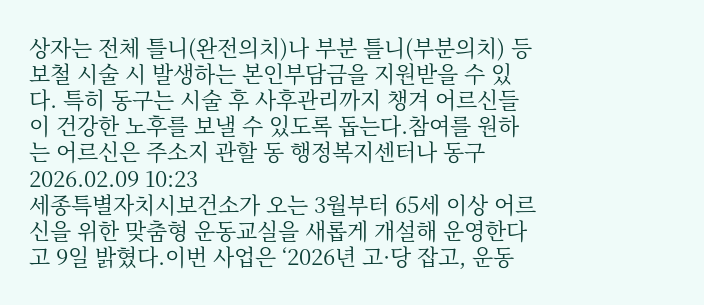상자는 전체 틀니(완전의치)나 부분 틀니(부분의치) 등 보철 시술 시 발생하는 본인부담금을 지원받을 수 있다. 특히 동구는 시술 후 사후관리까지 챙겨 어르신들이 건강한 노후를 보낼 수 있도록 돕는다.참여를 원하는 어르신은 주소지 관할 동 행정복지센터나 동구2026.02.09 10:23
세종특별자치시보건소가 오는 3월부터 65세 이상 어르신을 위한 맞춤형 운동교실을 새롭게 개설해 운영한다고 9일 밝혔다.이번 사업은 ‘2026년 고·당 잡고, 운동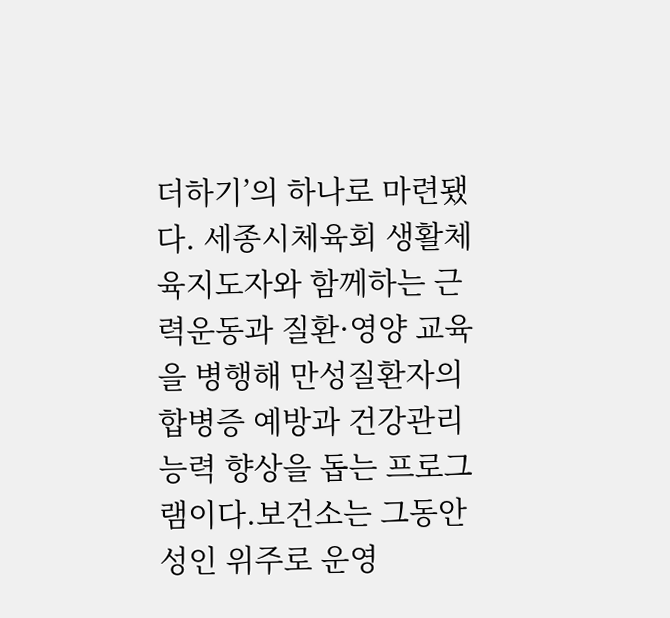더하기’의 하나로 마련됐다. 세종시체육회 생활체육지도자와 함께하는 근력운동과 질환·영양 교육을 병행해 만성질환자의 합병증 예방과 건강관리 능력 향상을 돕는 프로그램이다.보건소는 그동안 성인 위주로 운영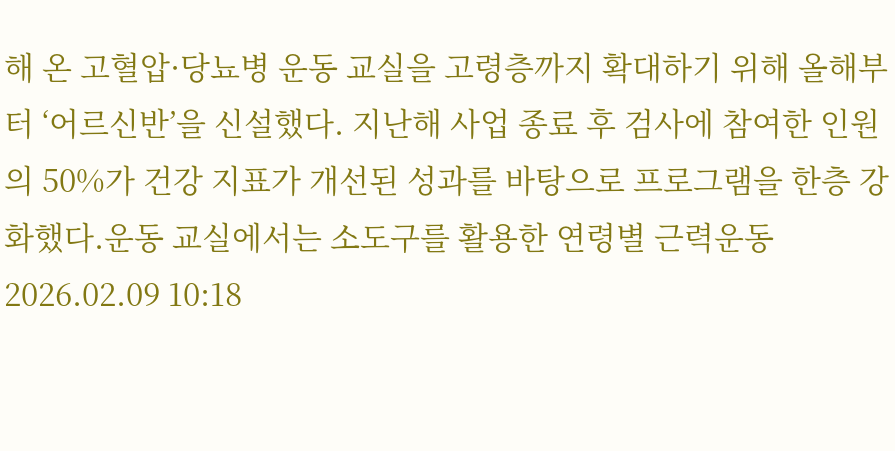해 온 고혈압·당뇨병 운동 교실을 고령층까지 확대하기 위해 올해부터 ‘어르신반’을 신설했다. 지난해 사업 종료 후 검사에 참여한 인원의 50%가 건강 지표가 개선된 성과를 바탕으로 프로그램을 한층 강화했다.운동 교실에서는 소도구를 활용한 연령별 근력운동2026.02.09 10:18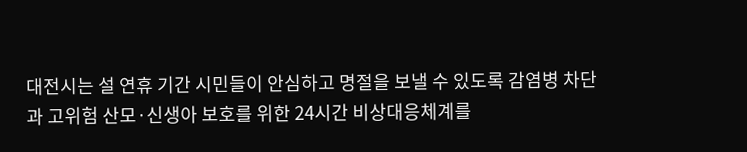대전시는 설 연휴 기간 시민들이 안심하고 명절을 보낼 수 있도록 감염병 차단과 고위험 산모·신생아 보호를 위한 24시간 비상대응체계를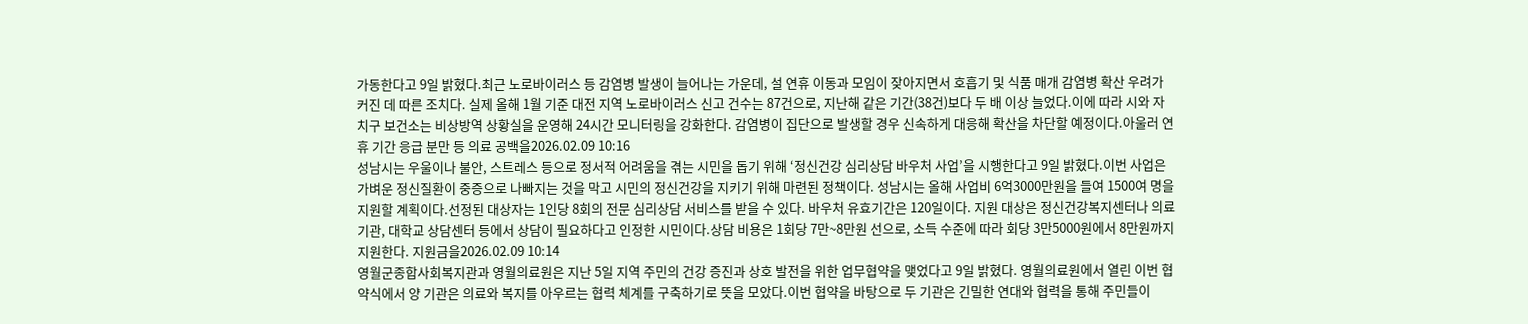가동한다고 9일 밝혔다.최근 노로바이러스 등 감염병 발생이 늘어나는 가운데, 설 연휴 이동과 모임이 잦아지면서 호흡기 및 식품 매개 감염병 확산 우려가 커진 데 따른 조치다. 실제 올해 1월 기준 대전 지역 노로바이러스 신고 건수는 87건으로, 지난해 같은 기간(38건)보다 두 배 이상 늘었다.이에 따라 시와 자치구 보건소는 비상방역 상황실을 운영해 24시간 모니터링을 강화한다. 감염병이 집단으로 발생할 경우 신속하게 대응해 확산을 차단할 예정이다.아울러 연휴 기간 응급 분만 등 의료 공백을2026.02.09 10:16
성남시는 우울이나 불안, 스트레스 등으로 정서적 어려움을 겪는 시민을 돕기 위해 ‘정신건강 심리상담 바우처 사업’을 시행한다고 9일 밝혔다.이번 사업은 가벼운 정신질환이 중증으로 나빠지는 것을 막고 시민의 정신건강을 지키기 위해 마련된 정책이다. 성남시는 올해 사업비 6억3000만원을 들여 1500여 명을 지원할 계획이다.선정된 대상자는 1인당 8회의 전문 심리상담 서비스를 받을 수 있다. 바우처 유효기간은 120일이다. 지원 대상은 정신건강복지센터나 의료기관, 대학교 상담센터 등에서 상담이 필요하다고 인정한 시민이다.상담 비용은 1회당 7만~8만원 선으로, 소득 수준에 따라 회당 3만5000원에서 8만원까지 지원한다. 지원금을2026.02.09 10:14
영월군종합사회복지관과 영월의료원은 지난 5일 지역 주민의 건강 증진과 상호 발전을 위한 업무협약을 맺었다고 9일 밝혔다. 영월의료원에서 열린 이번 협약식에서 양 기관은 의료와 복지를 아우르는 협력 체계를 구축하기로 뜻을 모았다.이번 협약을 바탕으로 두 기관은 긴밀한 연대와 협력을 통해 주민들이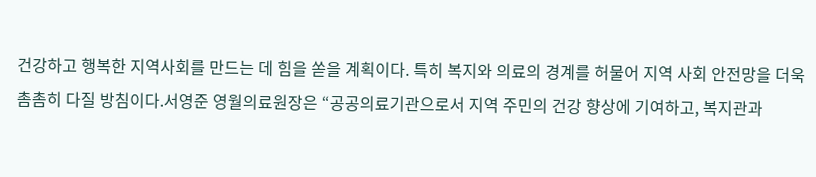건강하고 행복한 지역사회를 만드는 데 힘을 쏟을 계획이다. 특히 복지와 의료의 경계를 허물어 지역 사회 안전망을 더욱 촘촘히 다질 방침이다.서영준 영월의료원장은 “공공의료기관으로서 지역 주민의 건강 향상에 기여하고, 복지관과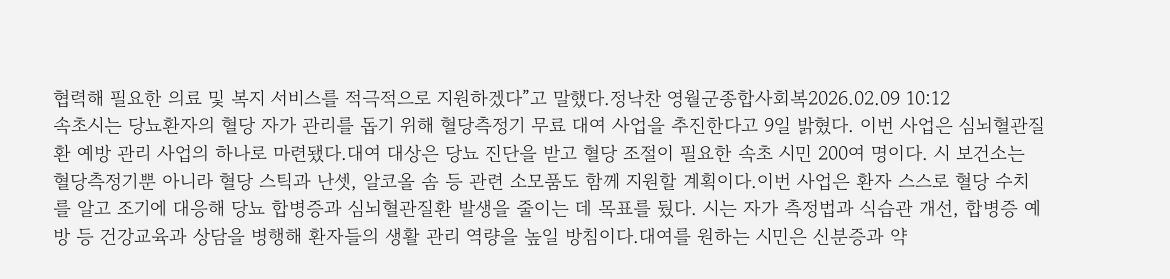협력해 필요한 의료 및 복지 서비스를 적극적으로 지원하겠다”고 말했다.정낙찬 영월군종합사회복2026.02.09 10:12
속초시는 당뇨환자의 혈당 자가 관리를 돕기 위해 혈당측정기 무료 대여 사업을 추진한다고 9일 밝혔다. 이번 사업은 심뇌혈관질환 예방 관리 사업의 하나로 마련됐다.대여 대상은 당뇨 진단을 받고 혈당 조절이 필요한 속초 시민 200여 명이다. 시 보건소는 혈당측정기뿐 아니라 혈당 스틱과 난셋, 알코올 솜 등 관련 소모품도 함께 지원할 계획이다.이번 사업은 환자 스스로 혈당 수치를 알고 조기에 대응해 당뇨 합병증과 심뇌혈관질환 발생을 줄이는 데 목표를 뒀다. 시는 자가 측정법과 식습관 개선, 합병증 예방 등 건강교육과 상담을 병행해 환자들의 생활 관리 역량을 높일 방침이다.대여를 원하는 시민은 신분증과 약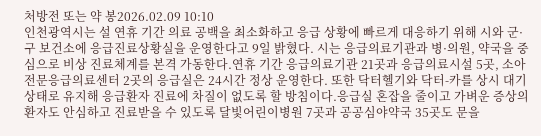처방전 또는 약 봉2026.02.09 10:10
인천광역시는 설 연휴 기간 의료 공백을 최소화하고 응급 상황에 빠르게 대응하기 위해 시와 군·구 보건소에 응급진료상황실을 운영한다고 9일 밝혔다. 시는 응급의료기관과 병·의원, 약국을 중심으로 비상 진료체계를 본격 가동한다.연휴 기간 응급의료기관 21곳과 응급의료시설 5곳, 소아전문응급의료센터 2곳의 응급실은 24시간 정상 운영한다. 또한 닥터헬기와 닥터-카를 상시 대기 상태로 유지해 응급환자 진료에 차질이 없도록 할 방침이다.응급실 혼잡을 줄이고 가벼운 증상의 환자도 안심하고 진료받을 수 있도록 달빛어린이병원 7곳과 공공심야약국 35곳도 문을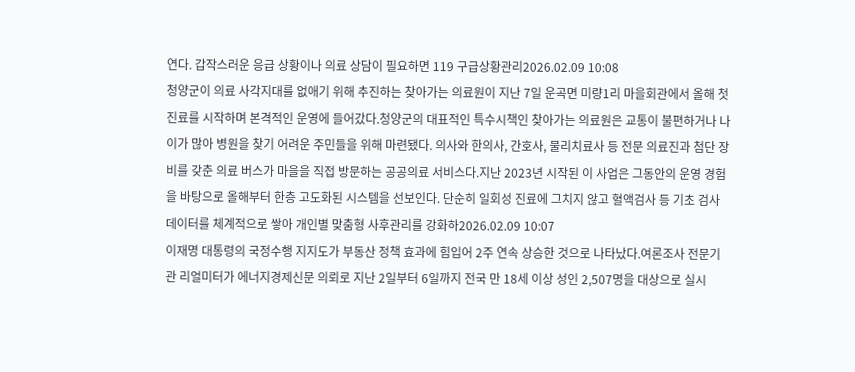연다. 갑작스러운 응급 상황이나 의료 상담이 필요하면 119 구급상황관리2026.02.09 10:08
청양군이 의료 사각지대를 없애기 위해 추진하는 찾아가는 의료원이 지난 7일 운곡면 미량1리 마을회관에서 올해 첫 진료를 시작하며 본격적인 운영에 들어갔다.청양군의 대표적인 특수시책인 찾아가는 의료원은 교통이 불편하거나 나이가 많아 병원을 찾기 어려운 주민들을 위해 마련됐다. 의사와 한의사, 간호사, 물리치료사 등 전문 의료진과 첨단 장비를 갖춘 의료 버스가 마을을 직접 방문하는 공공의료 서비스다.지난 2023년 시작된 이 사업은 그동안의 운영 경험을 바탕으로 올해부터 한층 고도화된 시스템을 선보인다. 단순히 일회성 진료에 그치지 않고 혈액검사 등 기초 검사 데이터를 체계적으로 쌓아 개인별 맞춤형 사후관리를 강화하2026.02.09 10:07
이재명 대통령의 국정수행 지지도가 부동산 정책 효과에 힘입어 2주 연속 상승한 것으로 나타났다.여론조사 전문기관 리얼미터가 에너지경제신문 의뢰로 지난 2일부터 6일까지 전국 만 18세 이상 성인 2,507명을 대상으로 실시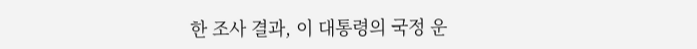한 조사 결과, 이 대통령의 국정 운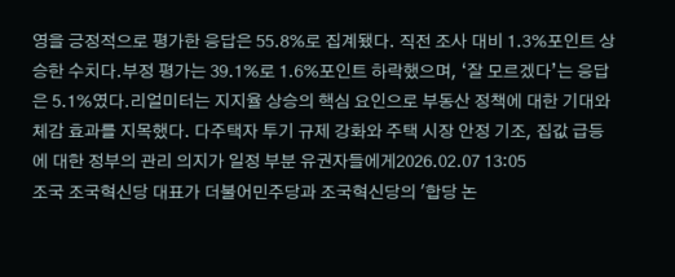영을 긍정적으로 평가한 응답은 55.8%로 집계됐다. 직전 조사 대비 1.3%포인트 상승한 수치다.부정 평가는 39.1%로 1.6%포인트 하락했으며, ‘잘 모르겠다’는 응답은 5.1%였다.리얼미터는 지지율 상승의 핵심 요인으로 부동산 정책에 대한 기대와 체감 효과를 지목했다. 다주택자 투기 규제 강화와 주택 시장 안정 기조, 집값 급등에 대한 정부의 관리 의지가 일정 부분 유권자들에게2026.02.07 13:05
조국 조국혁신당 대표가 더불어민주당과 조국혁신당의 '합당 논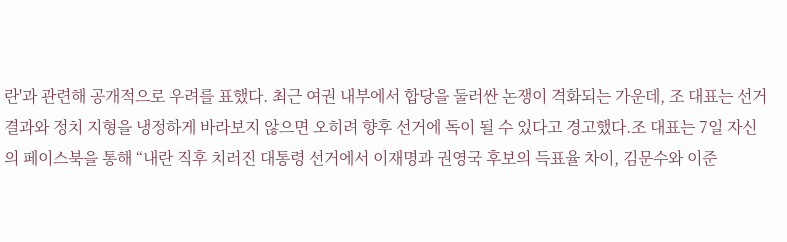란'과 관련해 공개적으로 우려를 표했다. 최근 여권 내부에서 합당을 둘러싼 논쟁이 격화되는 가운데, 조 대표는 선거 결과와 정치 지형을 냉정하게 바라보지 않으면 오히려 향후 선거에 독이 될 수 있다고 경고했다.조 대표는 7일 자신의 페이스북을 통해 “내란 직후 치러진 대통령 선거에서 이재명과 권영국 후보의 득표율 차이, 김문수와 이준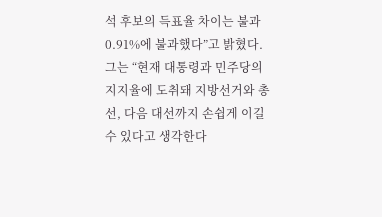석 후보의 득표율 차이는 불과 0.91%에 불과했다”고 밝혔다. 그는 “현재 대통령과 민주당의 지지율에 도취돼 지방선거와 총선, 다음 대선까지 손쉽게 이길 수 있다고 생각한다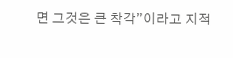면 그것은 큰 착각”이라고 지적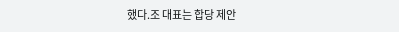했다.조 대표는 합당 제안